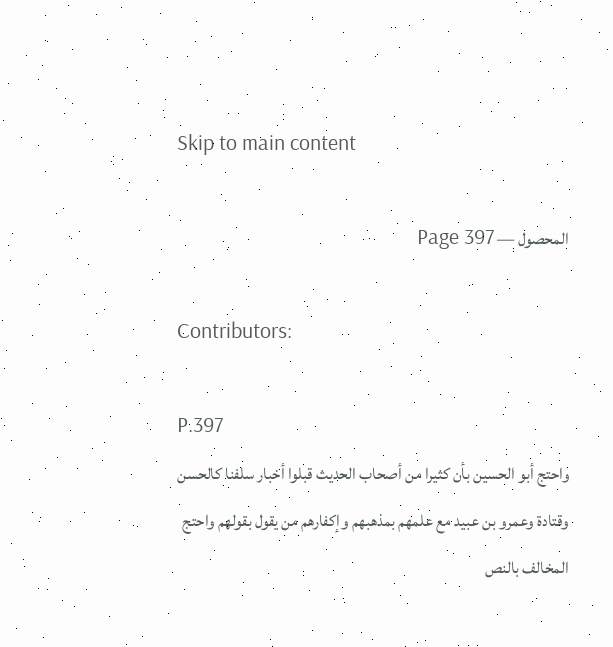Skip to main content

المحصول — Page 397

Contributors:

P.397
واحتج أبو الحسين بأن كثيرا من أصحاب الحديث قبلوا أخبار سلفنا كالحسن وقتادة وعمرو بن عبيد مع علمهم بمذهبهم وإكفارهم من يقول بقولهم واحتج المخالف بالنص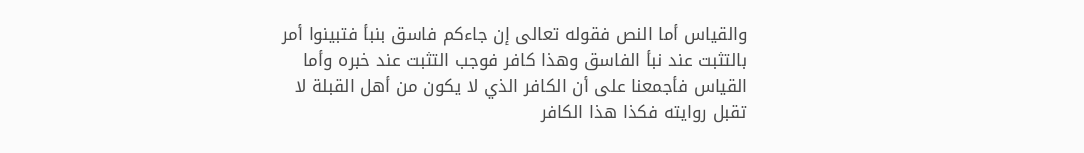والقياس أما النص فقوله تعالى إن جاءكم فاسق بنبأ فتبينوا أمر بالتثبت عند نبأ الفاسق وهذا كافر فوجب التثبت عند خبره وأما القياس فأجمعنا على أن الكافر الذي لا يكون من أهل القبلة لا تقبل روايته فكذا هذا الكافر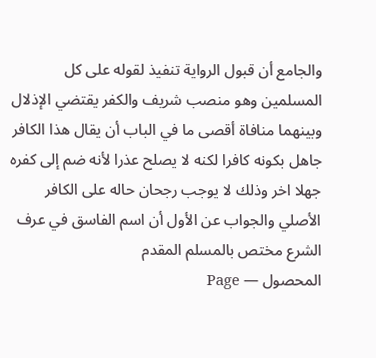والجامع أن قبول الرواية تنفيذ لقوله على كل المسلمين وهو منصب شريف والكفر يقتضي الإذلال وبينهما منافاة أقصى ما في الباب أن يقال هذا الكافر جاهل بكونه كافرا لكنه لا يصلح عذرا لأنه ضم إلى كفره جهلا اخر وذلك لا يوجب رجحان حاله على الكافر الأصلي والجواب عن الأول أن اسم الفاسق في عرف الشرع مختص بالمسلم المقدم
المحصول — Page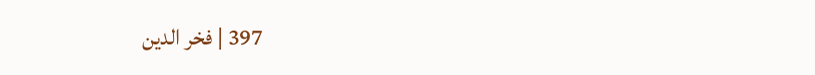397 | فخر الدين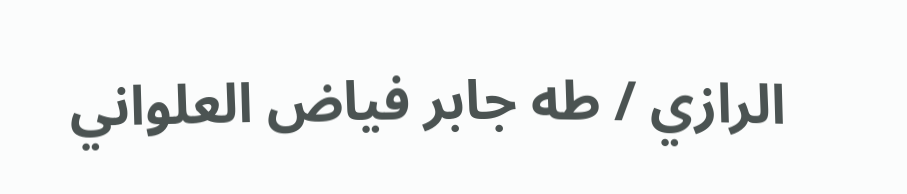الرازي / طه جابر فياض العلواني